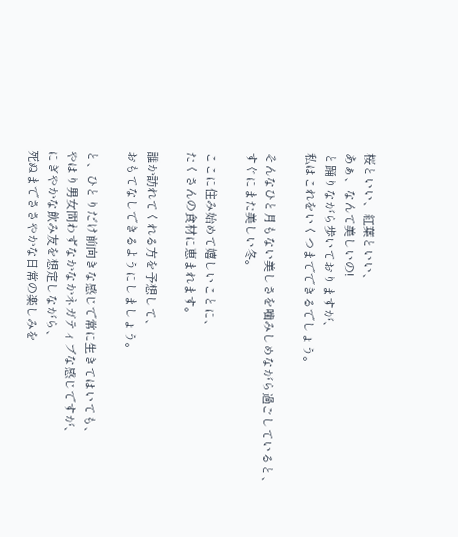桜といい、紅葉といい、
あぁ、なんて美しいの!
と踊りながら歩いておりますが、
私はこれをいくつまでできるでしょう。

そんなひと月もない美しさを噛みしめながら過ごしていると、
すぐにまた美しい冬。

ここに住み始めて嬉しいことに、
たくさんの食材に恵まれます。

誰か訪れてくれる方を予想して、
おもてなしできるようにしましょう。

と、ひとりだけ前向きな感じで常に生きてはいても、
やはり男女問わずなかなかネガティブな感じですが、
にぎやかな飲み友を想定しながら、
死ぬまでささやかな日常の楽しみを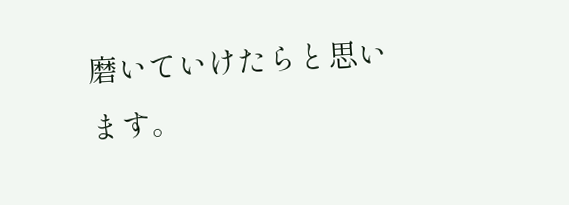磨いていけたらと思います。